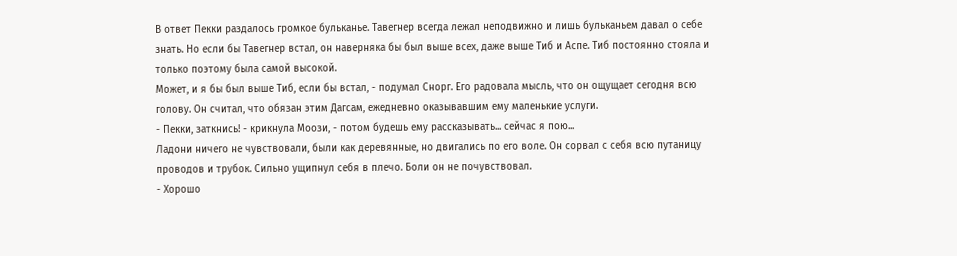В ответ Пекки раздалось громкое бульканье. Тавегнер всегда лежал неподвижно и лишь бульканьем давал о себе знать. Но если бы Тавегнер встал, он наверняка бы был выше всех, даже выше Тиб и Аспе. Тиб постоянно стояла и только поэтому была самой высокой.
Может, и я бы был выше Тиб, если бы встал, - подумал Снорг. Его радовала мысль, что он ощущает сегодня всю голову. Он считал, что обязан этим Дагсам, ежедневно оказывавшим ему маленькие услуги.
- Пекки, заткнись! - крикнула Моози, - потом будешь ему рассказывать... сейчас я пою...
Ладони ничего не чувствовали, были как деревянные, но двигались по его воле. Он сорвал с себя всю путаницу проводов и трубок. Сильно ущипнул себя в плечо. Боли он не почувствовал.
- Хорошо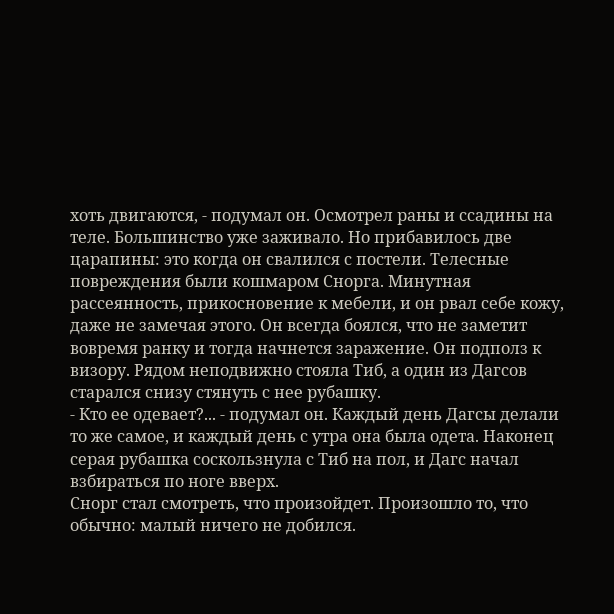хоть двигаются, - подумал он. Осмотрел раны и ссадины на теле. Большинство уже заживало. Но прибавилось две царапины: это когда он свалился с постели. Телесные повреждения были кошмаром Снорга. Минутная рассеянность, прикосновение к мебели, и он рвал себе кожу, даже не замечая этого. Он всегда боялся, что не заметит вовремя ранку и тогда начнется заражение. Он подполз к визору. Рядом неподвижно стояла Тиб, а один из Дагсов старался снизу стянуть с нее рубашку.
- Кто ее одевает?... - подумал он. Каждый день Дагсы делали то же самое, и каждый день с утра она была одета. Наконец серая рубашка соскользнула с Тиб на пол, и Дагс начал взбираться по ноге вверх.
Снорг стал смотреть, что произойдет. Произошло то, что обычно: малый ничего не добился.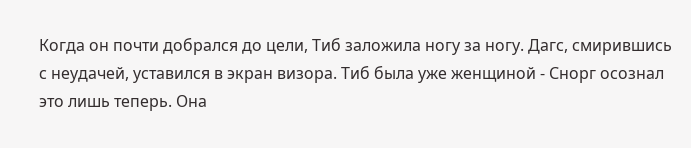Когда он почти добрался до цели, Тиб заложила ногу за ногу. Дагс, смирившись с неудачей, уставился в экран визора. Тиб была уже женщиной - Снорг осознал это лишь теперь. Она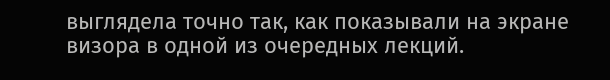выглядела точно так, как показывали на экране визора в одной из очередных лекций.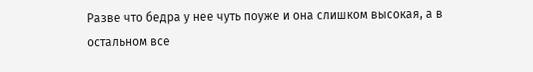Разве что бедра у нее чуть поуже и она слишком высокая, а в остальном все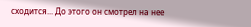сходится... До этого он смотрел на нее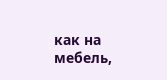как на мебель,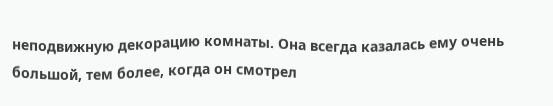неподвижную декорацию комнаты. Она всегда казалась ему очень большой, тем более, когда он смотрел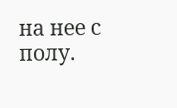на нее с полу.